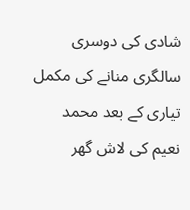شادی کی دوسری سالگری منانے کی مکمل تیاری کے بعد محمد نعیم کی لاش گھر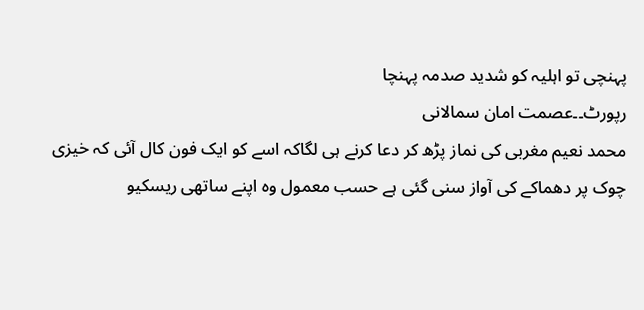پہنچی تو اہلیہ کو شدید صدمہ پہنچا
رپورٹ۔۔عصمت امان سمالانی
محمد نعیم مغربی کی نماز پڑھ کر دعا کرنے ہی لگاکہ اسے کو ایک فون کال آئی کہ خیزی چوک پر دھماکے کی آواز سنی گئی ہے حسب معمول وہ اپنے ساتھی ریسکیو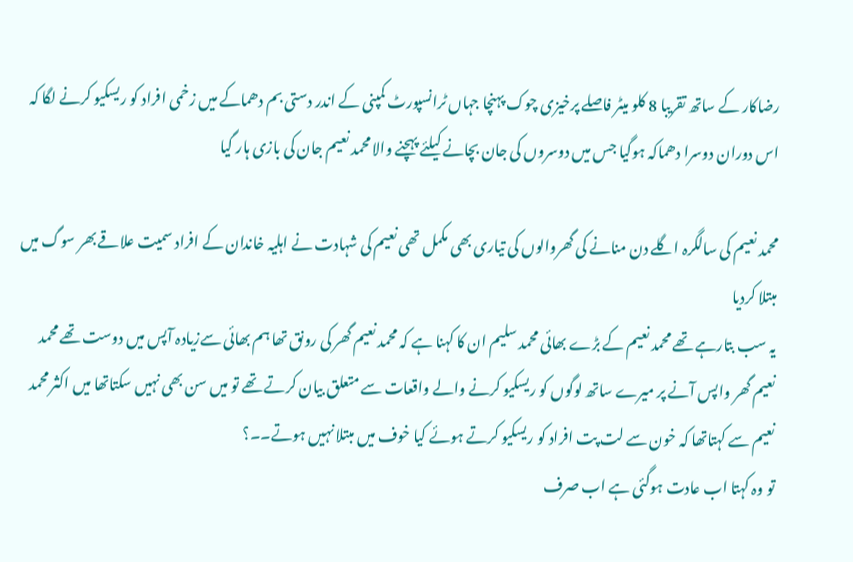رضاکار کے ساتھ تقریبا 8 کلو میٹر فاصلے پرخیزی چوک پہنچا جہاں ٹرانسپورٹ کمپنی کے اندر دستی بم دھماکے میں زخمی افراد کو ریسکیو کرنے لگا کہ اس دوران دوسرا دھماکہ ہوگیا جس میں دوسروں کی جان بچانے کیلئے پہچنے والا محمد نعیم جان کی بازی ہار گیا

محمد نعیم کی سالگرہ اگلے دن منانے کی گھروالوں کی تیاری بھی مکمل تھی نعیم کی شہادت نے اہلیہ خاندان کے افراد سمیت علاقے بھر سوگ میں مبتلا کردیا
یہ سب بتارہے تھے محمد نعیم کے بڑے بھائی محمد سلیم ان کا کہنا ہے کہ محمد نعیم گھر کی رونق تھا ہم بھائی سےزیادہ آپس میں دوست تھے محمد نعیم گھر واپس آنے پر میرے ساتھ لوگوں کو ریسکیو کرنے والے واقعات سے متعلق بیان کرتے تھے تو میں سن بھی نہیں سکتاتھا میں اکثر محمد نعیم سے کہتاتھا کہ خون سے لت پت افراد کو ریسکیو کرتے ہوئے کیا خوف میں مبتلا نہیں ہوتے۔۔؟
تو وہ کہتا اب عادت ہوگئی ہے اب صرف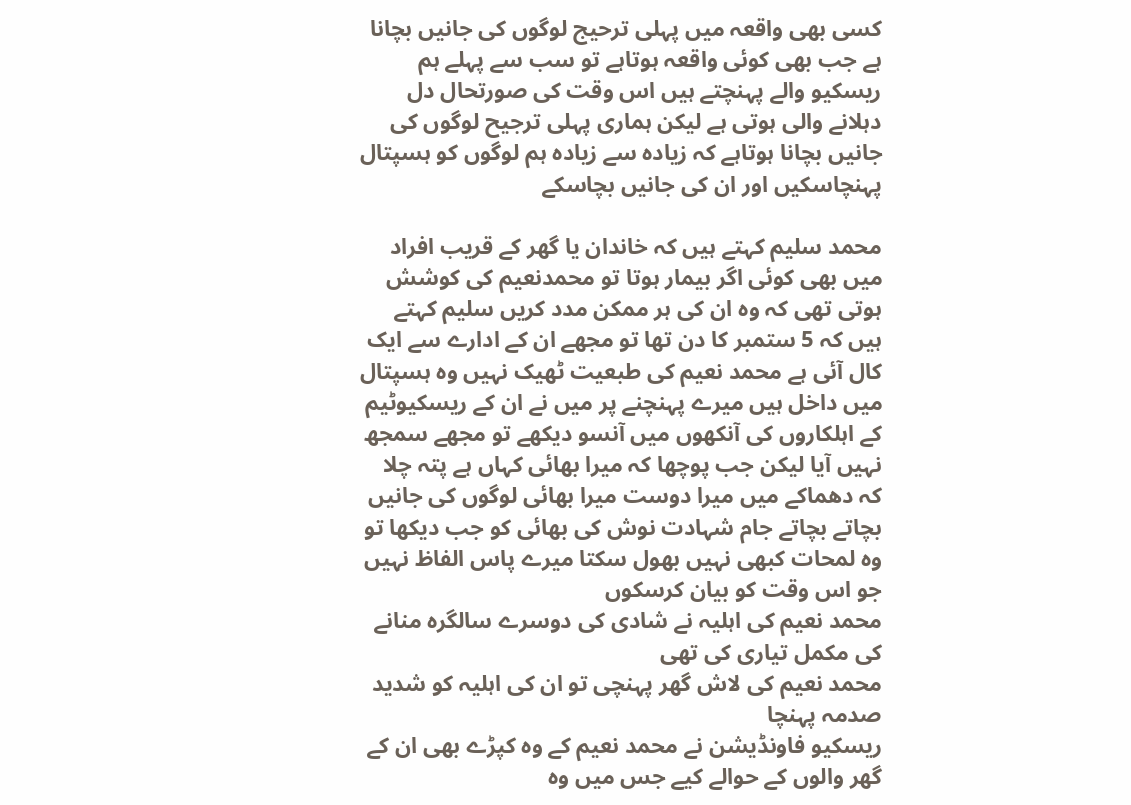کسی بھی واقعہ میں پہلی ترحیج لوگوں کی جانیں بچانا ہے جب بھی کوئی واقعہ ہوتاہے تو سب سے پہلے ہم ریسکیو والے پہنچتے ہیں اس وقت کی صورتحال دل دہلانے والی ہوتی ہے لیکن ہماری پہلی ترجیح لوگوں کی جانیں بچانا ہوتاہے کہ زیادہ سے زیادہ ہم لوگوں کو ہسپتال پہنچاسکیں اور ان کی جانیں بچاسکے

محمد سلیم کہتے ہیں کہ خاندان یا گھر کے قریب افراد میں بھی کوئی اگر بیمار ہوتا تو محمدنعیم کی کوشش ہوتی تھی کہ وہ ان کی ہر ممکن مدد کریں سلیم کہتے ہیں کہ 5 ستمبر کا دن تھا تو مجھے ان کے ادارے سے ایک کال آئی ہے محمد نعیم کی طبعیت ٹھیک نہیں وہ ہسپتال میں داخل ہیں میرے پہنچنے پر میں نے ان کے ریسکیوٹیم کے اہلکاروں کی آنکھوں میں آنسو دیکھے تو مجھے سمجھ نہیں آیا لیکن جب پوچھا کہ میرا بھائی کہاں ہے پتہ چلا کہ دھماکے میں میرا دوست میرا بھائی لوگوں کی جانیں بچاتے بچاتے جام شہادت نوش کی بھائی کو جب دیکھا تو وہ لمحات کبھی نہیں بھول سکتا میرے پاس الفاظ نہیں جو اس وقت کو بیان کرسکوں
محمد نعیم کی اہلیہ نے شادی کی دوسرے سالگرہ منانے کی مکمل تیاری کی تھی
محمد نعیم کی لاش گھر پہنچی تو ان کی اہلیہ کو شدید صدمہ پہنچا
ریسکیو فاونڈیشن نے محمد نعیم کے وہ کپڑے بھی ان کے گھر والوں کے حوالے کیے جس میں وہ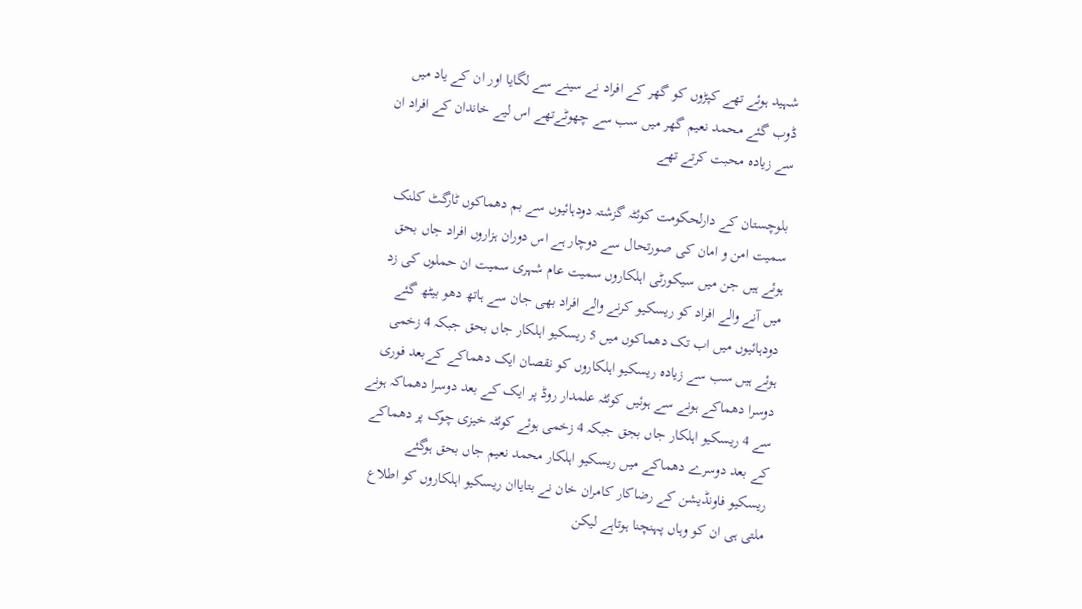شہید ہوئے تھے کپڑوں کو گھر کے افراد نے سینے سے لگایا اور ان کے یاد میں ڈوب گئے محمد نعیم گھر میں سب سے چھوٹےتھے اس لیے خاندان کے افراد ان سے زیادہ محبت کرتے تھے

بلوچستان کے دارلحکومت کوئٹہ گزشتہ دودہائیوں سے بم دھماکوں ٹارگٹ کلنک سمیت امن و امان کی صورتحال سے دوچار ہے اس دوران ہزاروں افراد جاں بحق ہوئے ہیں جن میں سیکورٹی اہلکاروں سمیت عام شہری سمیت ان حملوں کی زد میں آنے والے افراد کو ریسکیو کرنے والے افراد بھی جان سے ہاتھ دھو بیٹھ گئے دودہائیوں میں اب تک دھماکوں میں 5 ریسکیو اہلکار جاں بحق جبکہ 4 زخمی ہوئے ہیں سب سے زیادہ ریسکیو اہلکاروں کو نقصان ایک دھماکے کےبعد فوری دوسرا دھماکے ہونے سے ہوئیں کوئٹہ علمدار روڈ پر ایک کے بعد دوسرا دھماکہ ہونے سے 4 ریسکیو اہلکار جاں بجق جبکہ 4 زخمی ہوئے کوئٹہ خیزی چوک پر دھماکے کے بعد دوسرے دھماکے میں ریسکیو اہلکار محمد نعیم جاں بحق ہوگئے
ریسکیو فاونڈیشن کے رضاکار کامران خان نے بتایاان ریسکیو اہلکاروں کو اطلاع ملتی ہی ان کو وہاں پہنچنا ہوتاہے لیکن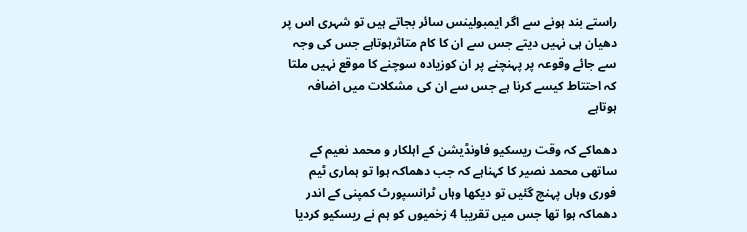راستے بند ہونے سے اگر ایمبولینس سائر بجاتے ہیں تو شہری اس پر دھیان ہی نہیں دیتے جس سے ان کا کام متاثرہوتاہے جس کی وجہ سے جائے وقوعہ پر پہنچنے پر ان کوزیادہ سوچنے کا موقع نہیں ملتا کہ احتتاط کیسے کرنا ہے جس سے ان کی مشکلات میں اضافہ ہوتاہے

دھماکے کہ وقت ریسکیو فاونڈیشن کے اہلکار و محمد نعیم کے ساتھی محمد نصیر کا کہناہے کہ جب دھماکہ ہوا تو ہماری ٹیم فوری وہاں پہنچ گئیں تو دیکھا وہاں ٹرانسپورٹ کمپنی کے اندر دھماکہ ہوا تھا جس میں تقریبا 4 زخمیوں کو ہم نے ریسکیو کردیا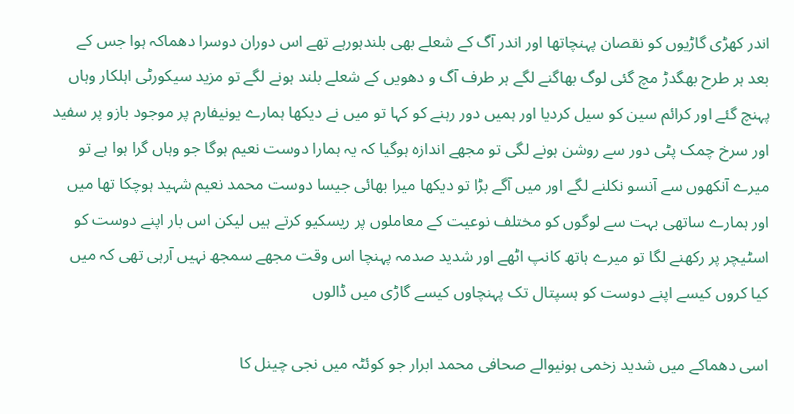اندر کھڑی گاڑیوں کو نقصان پہنچاتھا اور اندر آگ کے شعلے بھی بلندہورہے تھے اس دوران دوسرا دھماکہ ہوا جس کے بعد ہر طرح بھگدڑ مچ گئی لوگ بھاگنے لگے ہر طرف آگ و دھویں کے شعلے بلند ہونے لگے تو مزید سیکورٹی اہلکار وہاں پہنچ گئے اور کرائم سین کو سیل کردیا اور ہمیں دور رہنے کو کہا تو میں نے دیکھا ہمارے یونیفارم پر موجود بازو پر سفید اور سرخ چمک پٹی دور سے روشن ہونے لگی تو مجھے اندازہ ہوگیا کہ یہ ہمارا دوست نعیم ہوگا جو وہاں گرا ہوا ہے تو میرے آنکھوں سے آنسو نکلنے لگے اور میں آگے بڑا تو دیکھا میرا بھائی جیسا دوست محمد نعیم شہید ہوچکا تھا میں اور ہمارے ساتھی بہت سے لوگوں کو مختلف نوعیت کے معاملوں پر ریسکیو کرتے ہیں لیکن اس بار اپنے دوست کو اسٹیچر پر رکھنے لگا تو میرے ہاتھ کانپ اٹھے اور شدید صدمہ پہنچا اس وقت مجھے سمجھ نہیں آرہی تھی کہ میں کیا کروں کیسے اپنے دوست کو ہسپتال تک پہنچاوں کیسے گاڑی میں ڈالوں

اسی دھماکے میں شدید زخمی ہونیوالے صحافی محمد ابرار جو کوئٹہ میں نجی چینل کا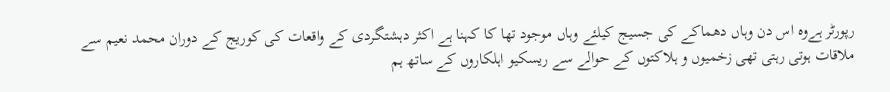رپورٹر ہےوہ اس دن وہاں دھماکے کی جسیج کیلئے وہاں موجود تھا کا کہنا ہے اکثر دہشتگردی کے واقعات کی کوریج کے دوران محمد نعیم سے ملاقات ہوتی رہتی تھی زخمیوں و ہلاکتوں کے حوالے سے ریسکیو اہلکاروں کے ساتھ ہم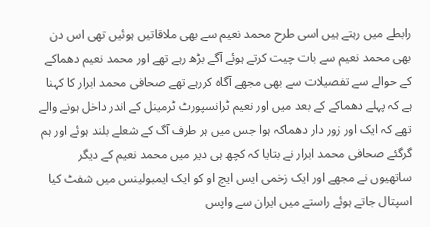رابطے میں رہتے ہیں اسی طرح محمد نعیم سے بھی ملاقاتیں ہوئیں تھی اس دن بھی محمد نعیم سے بات چیت کرتے ہوئے آگے بڑھ رہے تھے اور محمد نعیم دھماکے کے حوالے سے تفصیلات سے بھی مجھے آگاہ کررہے تھے صحافی محمد ابرار کا کہنا ہے کہ پہلے دھماکے کے بعد میں اور نعیم ٹرانسپورٹ ٹرمینل کے اندر داخل ہونے والے تھے کہ ایک اور زور دار دھماکہ ہوا جس میں ہر طرف آگ کے شعلے بلند ہوئے اور ہم گرگئے صحافی محمد ابرار نے بتایا کہ کچھ ہی دیر میں محمد نعیم کے دیگر ساتھیوں نے مجھے اور ایک زخمی ایس ایچ او کو ایک ایمبولینس میں شفٹ کیا اسپتال جاتے ہوئے راستے میں ایران سے واپس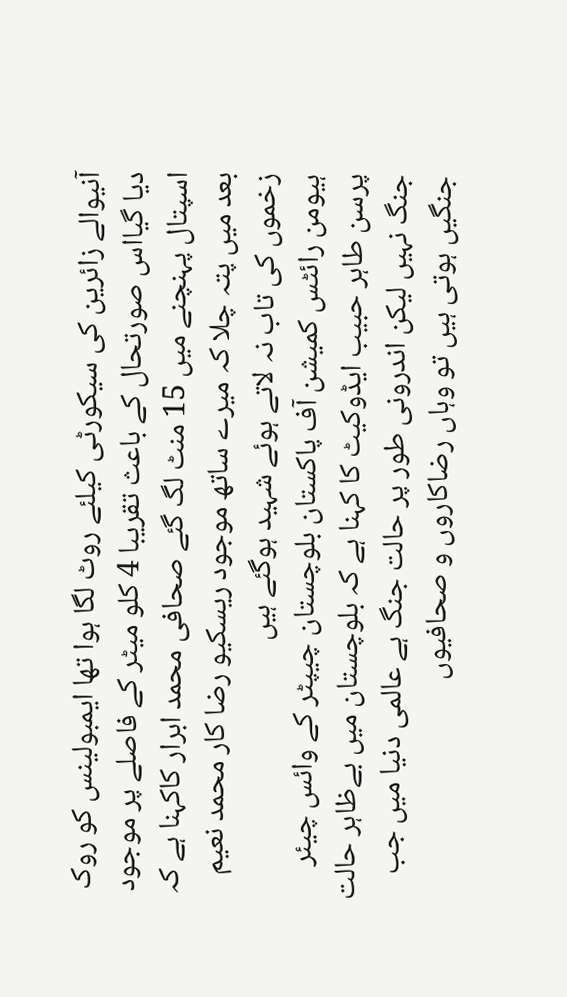آنیوالے زائرین کی سیکورٹی کیلئے روٹ لگا ہوا تھا ایمبولینس کو روک دیا گیااس صورتحال کے باعث تقریبا 4 کلو میٹر کے فاصلے پر موجود اسپتال پہنچنے میں 15 منٹ لگ گئے صحافی محمد ابرار کاکہنا ہے کہ بعد میں پتہ چلا کہ میرے ساتھ موجود ریسکیو رضا کار محمد نعیم زخموں کی تاب نہ لاتے ہوئے شہید ہوگئے ہیں
ہیومن رائٹس کمیشن آف پاکستان بلوچستان چیپٹر کے وائس چیئر پرسن طاہر حبیب ایڈوکیٹ کا کہنا ہے کہ بلوچستان میں بےظاہر حالت جنگ نہیں لیکن اندرونی طور پر حالت جنگ ہے عالمی دنیا میں جب جنگیں ہوتی ہیں تو وہاں رضاکاروں و صحافیوں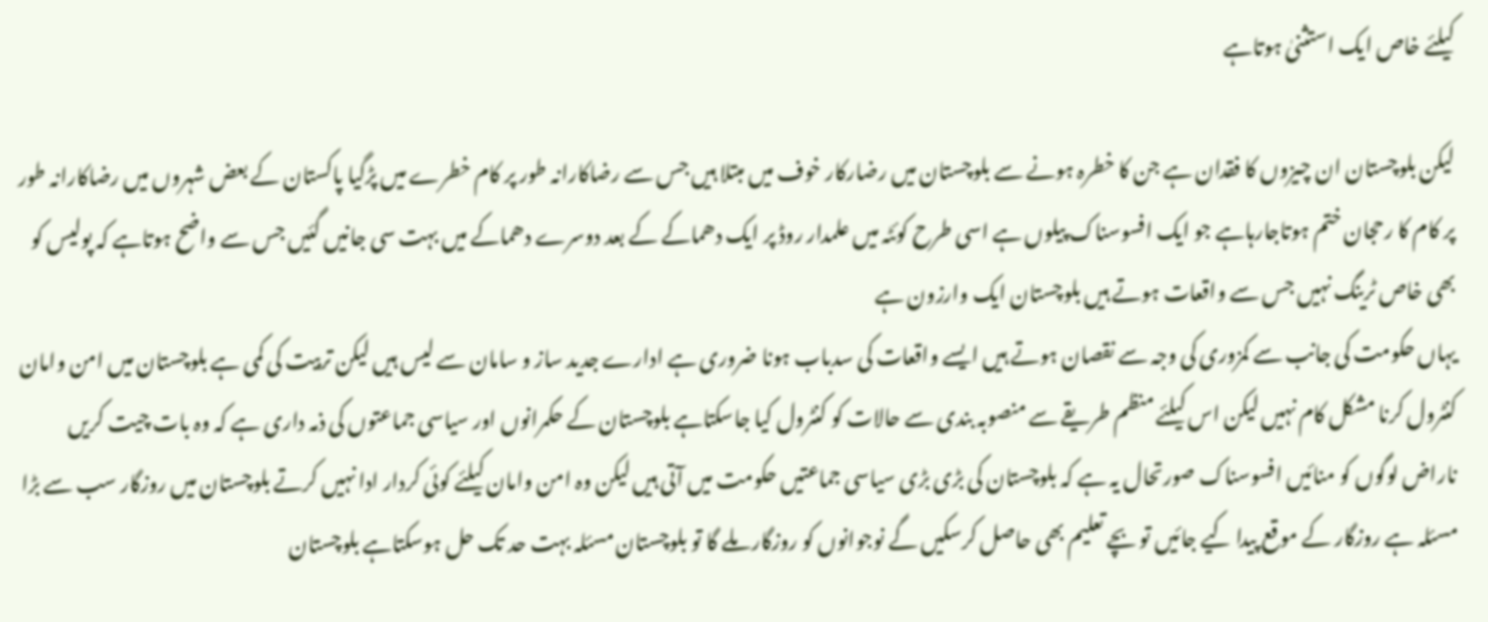کیلئے خاص ایک استثنیٰ ہوتاہے

لیکن بلوچستان ان چیزوں کا فقدان ہے جن کا خطرہ ہونے سے بلوچستان میں رضارکار خوف میں مبتلا ہیں جس سے رضاکارانہ طور پر کام خطرے میں پڑگیا پاکستان کے بعض شہروں میں رضاکارانہ طور پر کام کا رحجان ختم ہوتاجارہاہے جو ایک افسوسناک پیلوں ہے اسی طرح کوئٹہ میں علمدار روڈ پر ایک دھماکے کے بعد دوسرے دھماکے میں بہت سی جانیں گئیں جس سے واضح ہوتاہے کہ پولیس کو بھی خاص ٹرینگ نہیں جس سے واقعات ہوتے ہیں بلوچستان ایک وارزون ہے
یہاں حکومت کی جانب سے کمزوری کی وجہ سے نقصان ہوتے ہیں ایسے واقعات کی سدباب ہونا ضروری ہے ادارے جدید ساز و سامان سے لیس ہیں لیکن تربیت کی کمی ہے بلوچستان میں امن وامان کنٹرول کرنا مشکل کام نہیں لیکن اس کیلئے منظم طریقے سے منصوبہ بندی سے حالات کو کنٹرول کیا جاسکتاہے بلوچستان کے حکمرانوں اور سیاسی جماعتوں کی ذمہ داری ہے کہ وہ بات چیت کریں ناراض لوگوں کو منائیں افسوسناک صورتحال یہ ہے کہ بلوچستان کی بڑی بڑی سیاسی جماعتیں حکومت میں آتی ہیں لیکن وہ امن وامان کیلئے کوئی کردار ادا نہیں کرتے بلوچستان میں روزگار سب سے بڑا مسئلہ ہے روزگار کے موقع پیدا کیے جائیں تو بچے تعلیم بھی حاصل کرسکیں گے نوجوانوں کو روزگار ملے گا تو بلوچستان مسئلہ بہت حد تک حل ہوسکتاہے بلوچستان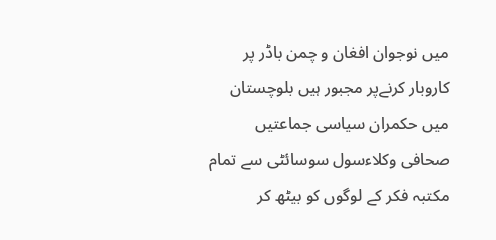میں نوجوان افغان و چمن باڈر پر کاروبار کرنےپر مجبور ہیں بلوچستان میں حکمران سیاسی جماعتیں صحافی وکلاءسول سوسائٹی سے تمام مکتبہ فکر کے لوگوں کو بیٹھ کر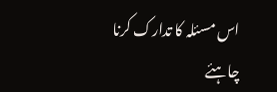اس مسئلہ کا تدارک کرنا چاہئے